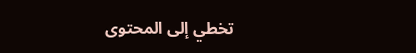تخطي إلى المحتوى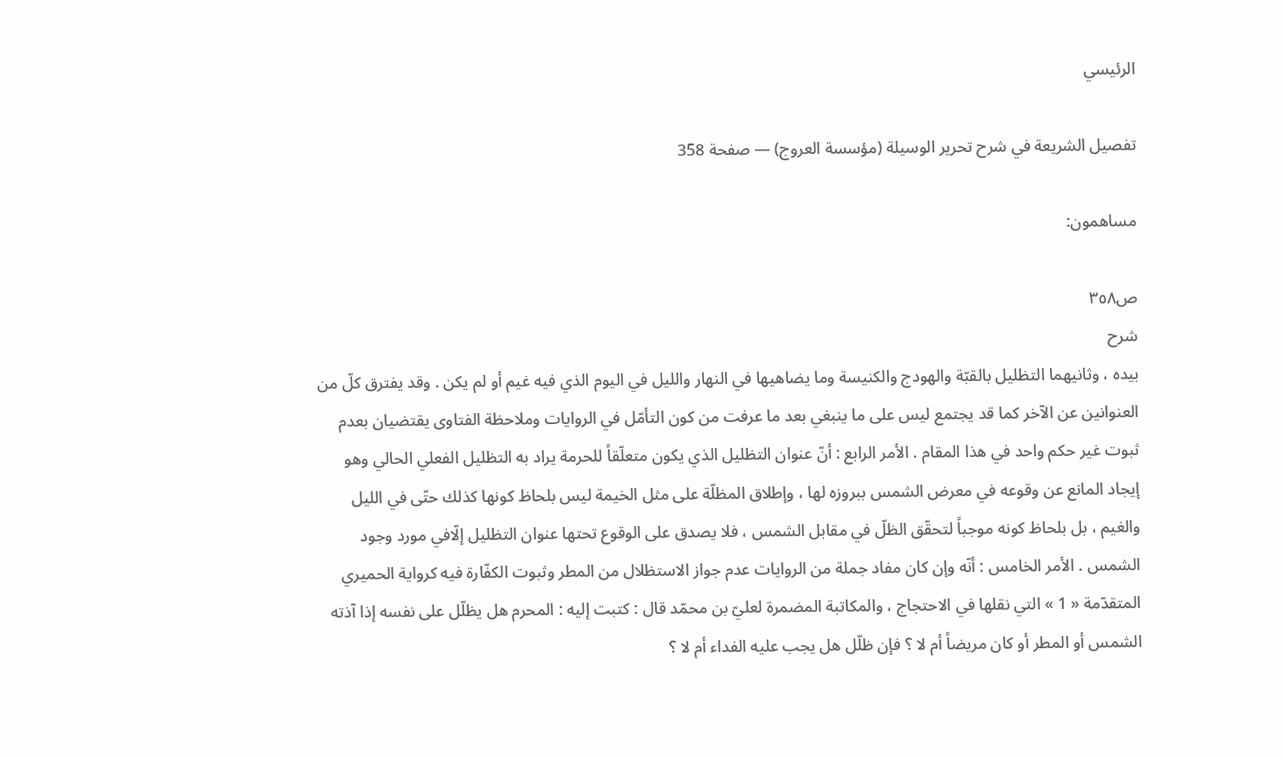الرئيسي

تفصيل الشريعة في شرح تحرير الوسيلة (مؤسسة العروج) — صفحة 358

مساهمون:

ص٣٥٨
شرح
بيده ، وثانيهما التظليل بالقبّة والهودج والكنيسة وما يضاهيها في النهار والليل في اليوم الذي فيه غيم أو لم يكن . وقد يفترق كلّ من العنوانين عن الآخر كما قد يجتمع ليس على ما ينبغي بعد ما عرفت من كون التأمّل في الروايات وملاحظة الفتاوى يقتضيان بعدم ثبوت غير حكم واحد في هذا المقام . الأمر الرابع : أنّ عنوان التظليل الذي يكون متعلّقاً للحرمة يراد به التظليل الفعلي الحالي وهو إيجاد المانع عن وقوعه في معرض الشمس ببروزه لها ، وإطلاق المظلّة على مثل الخيمة ليس بلحاظ كونها كذلك حتّى في الليل والغيم ، بل بلحاظ كونه موجباً لتحقّق الظلّ في مقابل الشمس ، فلا يصدق على الوقوع تحتها عنوان التظليل إلّافي مورد وجود الشمس . الأمر الخامس : أنّه وإن كان مفاد جملة من الروايات عدم جواز الاستظلال من المطر وثبوت الكفّارة فيه كرواية الحميري المتقدّمة « 1 » التي نقلها في الاحتجاج ، والمكاتبة المضمرة لعليّ بن محمّد قال : كتبت إليه : المحرم هل يظلّل على نفسه إذا آذته الشمس أو المطر أو كان مريضاً أم لا ؟ فإن ظلّل هل يجب عليه الفداء أم لا ؟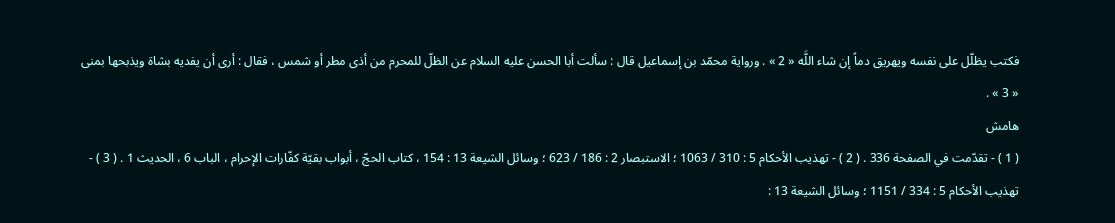فكتب يظلّل على نفسه ويهريق دماً إن شاء اللَّه « 2 » . ورواية محمّد بن إسماعيل قال : سألت أبا الحسن عليه السلام عن الظلّ للمحرم من أذى مطر أو شمس ، فقال : أرى أن يفديه بشاة ويذبحها بمنى « 3 » .
هامش
( 1 ) - تقدّمت في الصفحة 336 . ( 2 ) - تهذيب الأحكام 5 : 310 / 1063 ؛ الاستبصار 2 : 186 / 623 ؛ وسائل الشيعة 13 : 154 ، كتاب الحجّ ، أبواب بقيّة كفّارات الإحرام ، الباب 6 ، الحديث 1 . ( 3 ) - تهذيب الأحكام 5 : 334 / 1151 ؛ وسائل الشيعة 13 :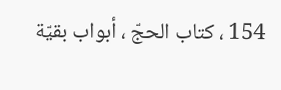154 ، كتاب الحجّ ، أبواب بقيّة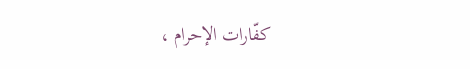كفّارات الإحرام ،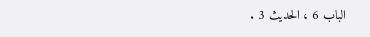الباب 6 ، الحديث 3 .